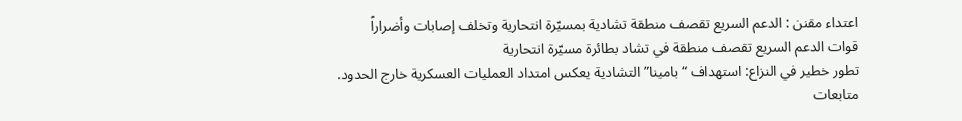اعتداء مقنن : الدعم السريع تقصف منطقة تشادية بمسيّرة انتحارية وتخلف إصابات وأضراراً
قوات الدعم السريع تقصف منطقة في تشاد بطائرة مسيّرة انتحارية
تطور خطير في النزاع: استهداف “بامينا” التشادية يعكس امتداد العمليات العسكرية خارج الحدود.
متابعات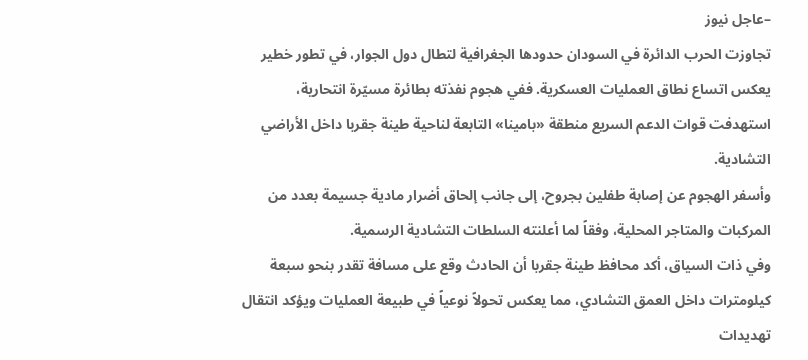–عاجل نيوز
تجاوزت الحرب الدائرة في السودان حدودها الجغرافية لتطال دول الجوار، في تطور خطير يعكس اتساع نطاق العمليات العسكرية. ففي هجوم نفذته بطائرة مسيّرة انتحارية، استهدفت قوات الدعم السريع منطقة «بامينا» التابعة لناحية طينة جقربا داخل الأراضي التشادية.
وأسفر الهجوم عن إصابة طفلين بجروح، إلى جانب إلحاق أضرار مادية جسيمة بعدد من المركبات والمتاجر المحلية، وفقاً لما أعلنته السلطات التشادية الرسمية.
وفي ذات السياق، أكد محافظ طينة جقربا أن الحادث وقع على مسافة تقدر بنحو سبعة كيلومترات داخل العمق التشادي، مما يعكس تحولاً نوعياً في طبيعة العمليات ويؤكد انتقال تهديدات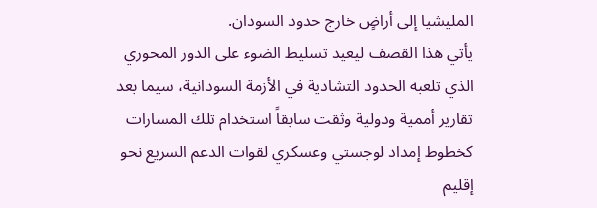المليشيا إلى أراضٍ خارج حدود السودان.
يأتي هذا القصف ليعيد تسليط الضوء على الدور المحوري الذي تلعبه الحدود التشادية في الأزمة السودانية، سيما بعد تقارير أممية ودولية وثقت سابقاً استخدام تلك المسارات كخطوط إمداد لوجستي وعسكري لقوات الدعم السريع نحو إقليم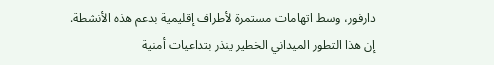دارفور، وسط اتهامات مستمرة لأطراف إقليمية بدعم هذه الأنشطة.
إن هذا التطور الميداني الخطير ينذر بتداعيات أمنية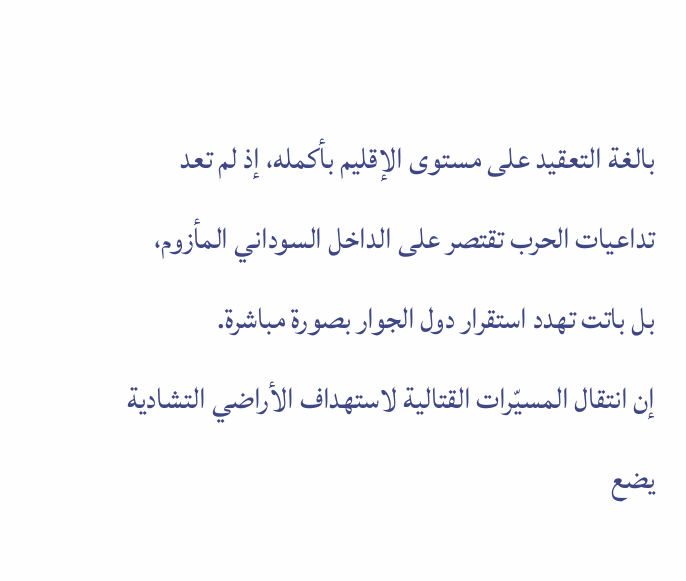بالغة التعقيد على مستوى الإقليم بأكمله، إذ لم تعد تداعيات الحرب تقتصر على الداخل السوداني المأزوم، بل باتت تهدد استقرار دول الجوار بصورة مباشرة.
إن انتقال المسيّرات القتالية لاستهداف الأراضي التشادية يضع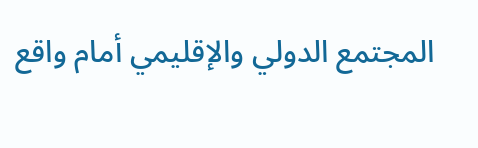المجتمع الدولي والإقليمي أمام واقع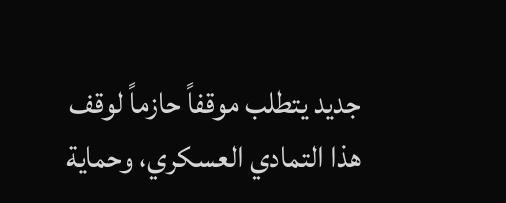جديد يتطلب موقفاً حازماً لوقف هذا التمادي العسكري، وحماية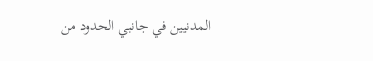المدنيين في جانبي الحدود من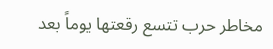مخاطر حرب تتسع رقعتها يوماً بعد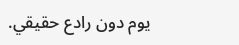يوم دون رادع حقيقي.